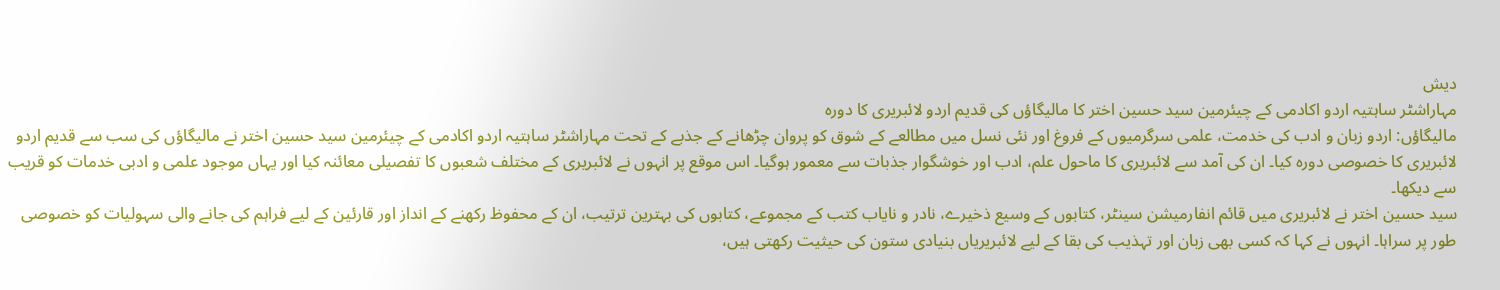دیش
مہاراشٹر ساہتیہ اردو اکادمی کے چیئرمین سید حسین اختر کا مالیگاؤں کی قدیم اردو لائبریری کا دورہ
مالیگاؤں: اردو زبان و ادب کی خدمت، علمی سرگرمیوں کے فروغ اور نئی نسل میں مطالعے کے شوق کو پروان چڑھانے کے جذبے کے تحت مہاراشٹر ساہتیہ اردو اکادمی کے چیئرمین سید حسین اختر نے مالیگاؤں کی سب سے قدیم اردو لائبریری کا خصوصی دورہ کیا۔ ان کی آمد سے لائبریری کا ماحول علم، ادب اور خوشگوار جذبات سے معمور ہوگیا۔ اس موقع پر انہوں نے لائبریری کے مختلف شعبوں کا تفصیلی معائنہ کیا اور یہاں موجود علمی و ادبی خدمات کو قریب سے دیکھا۔
سید حسین اختر نے لائبریری میں قائم انفارمیشن سینٹر، کتابوں کے وسیع ذخیرے، نادر و نایاب کتب کے مجموعے، کتابوں کی بہترین ترتیب، ان کے محفوظ رکھنے کے انداز اور قارئین کے لیے فراہم کی جانے والی سہولیات کو خصوصی طور پر سراہا۔ انہوں نے کہا کہ کسی بھی زبان اور تہذیب کی بقا کے لیے لائبریریاں بنیادی ستون کی حیثیت رکھتی ہیں،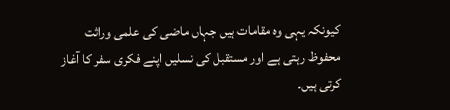کیونکہ یہی وہ مقامات ہیں جہاں ماضی کی علمی وراثت محفوظ رہتی ہے اور مستقبل کی نسلیں اپنے فکری سفر کا آغاز کرتی ہیں۔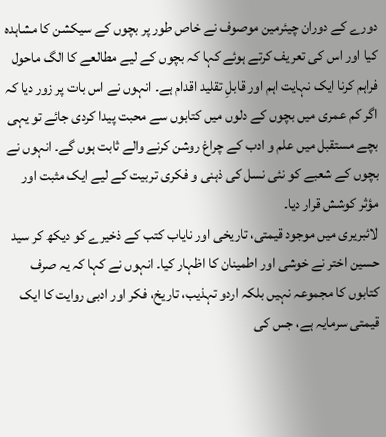دورے کے دوران چیئرمین موصوف نے خاص طور پر بچوں کے سیکشن کا مشاہدہ کیا اور اس کی تعریف کرتے ہوئے کہا کہ بچوں کے لیے مطالعے کا الگ ماحول فراہم کرنا ایک نہایت اہم اور قابلِ تقلید اقدام ہے۔ انہوں نے اس بات پر زور دیا کہ اگر کم عمری میں بچوں کے دلوں میں کتابوں سے محبت پیدا کردی جائے تو یہی بچے مستقبل میں علم و ادب کے چراغ روشن کرنے والے ثابت ہوں گے۔ انہوں نے بچوں کے شعبے کو نئی نسل کی ذہنی و فکری تربیت کے لیے ایک مثبت اور مؤثر کوشش قرار دیا۔
لائبریری میں موجود قیمتی، تاریخی اور نایاب کتب کے ذخیرے کو دیکھ کر سید حسین اختر نے خوشی اور اطمینان کا اظہار کیا۔ انہوں نے کہا کہ یہ صرف کتابوں کا مجموعہ نہیں بلکہ اردو تہذیب، تاریخ، فکر اور ادبی روایت کا ایک قیمتی سرمایہ ہے، جس کی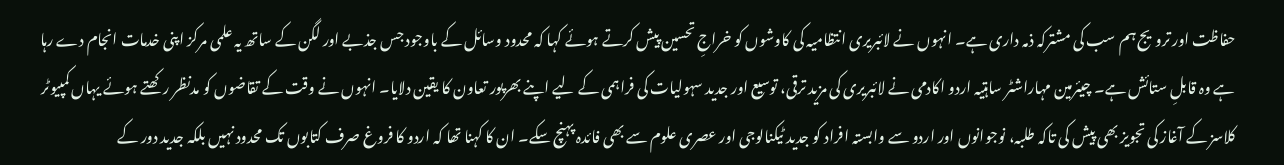حفاظت اور ترویج ہم سب کی مشترکہ ذمہ داری ہے۔ انہوں نے لائبریری انتظامیہ کی کاوشوں کو خراجِ تحسین پیش کرتے ہوئے کہا کہ محدود وسائل کے باوجود جس جذبے اور لگن کے ساتھ یہ علمی مرکز اپنی خدمات انجام دے رہا ہے وہ قابلِ ستائش ہے۔ چیئرمین مہاراشٹر ساہتیہ اردو اکادمی نے لائبریری کی مزید ترقی، توسیع اور جدید سہولیات کی فراہمی کے لیے اپنے بھرپور تعاون کا یقین دلایا۔ انہوں نے وقت کے تقاضوں کو مدنظر رکھتے ہوئے یہاں کمپیوٹر کلاسز کے آغاز کی تجویز بھی پیش کی تاکہ طلبہ، نوجوانوں اور اردو سے وابستہ افراد کو جدید ٹیکنالوجی اور عصری علوم سے بھی فائدہ پہنچ سکے۔ ان کا کہنا تھا کہ اردو کا فروغ صرف کتابوں تک محدود نہیں بلکہ جدید دور کے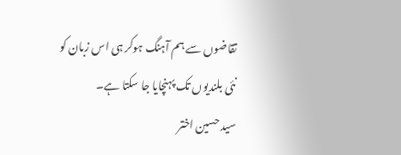تقاضوں سے ہم آہنگ ہوکر ہی اس زبان کو نئی بلندیوں تک پہنچایا جا سکتا ہے۔
سید حسین اختر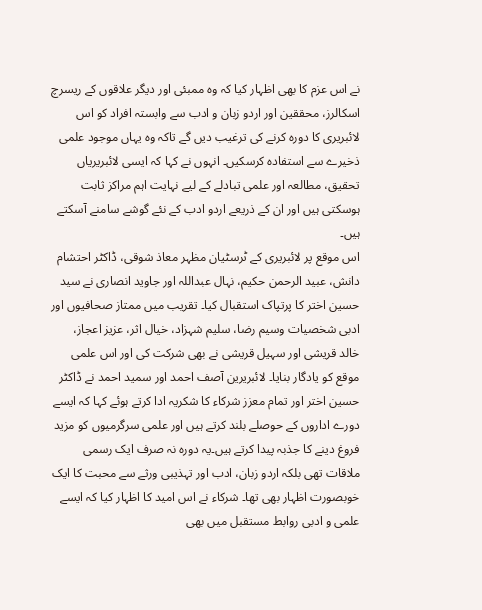نے اس عزم کا بھی اظہار کیا کہ وہ ممبئی اور دیگر علاقوں کے ریسرچ اسکالرز، محققین اور اردو زبان و ادب سے وابستہ افراد کو اس لائبریری کا دورہ کرنے کی ترغیب دیں گے تاکہ وہ یہاں موجود علمی ذخیرے سے استفادہ کرسکیں۔ انہوں نے کہا کہ ایسی لائبریریاں تحقیق، مطالعہ اور علمی تبادلے کے لیے نہایت اہم مراکز ثابت ہوسکتی ہیں اور ان کے ذریعے اردو ادب کے نئے گوشے سامنے آسکتے ہیں۔
اس موقع پر لائبریری کے ٹرسٹیان مظہر معاذ شوقی، ڈاکٹر احتشام دانش، عبید الرحمن حکیم، نہال عبداللہ اور جاوید انصاری نے سید حسین اختر کا پرتپاک استقبال کیا۔ تقریب میں ممتاز صحافیوں اور ادبی شخصیات وسیم رضا، سلیم شہزاد، خیال اثر، عزیز اعجاز، خالد قریشی اور سہیل قریشی نے بھی شرکت کی اور اس علمی موقع کو یادگار بنایا۔ لائبریرین آصف احمد اور سمید احمد نے ڈاکٹر حسین اختر اور تمام معزز شرکاء کا شکریہ ادا کرتے ہوئے کہا کہ ایسے دورے اداروں کے حوصلے بلند کرتے ہیں اور علمی سرگرمیوں کو مزید فروغ دینے کا جذبہ پیدا کرتے ہیں۔یہ دورہ نہ صرف ایک رسمی ملاقات تھی بلکہ اردو زبان، ادب اور تہذیبی ورثے سے محبت کا ایک خوبصورت اظہار بھی تھا۔ شرکاء نے اس امید کا اظہار کیا کہ ایسے علمی و ادبی روابط مستقبل میں بھی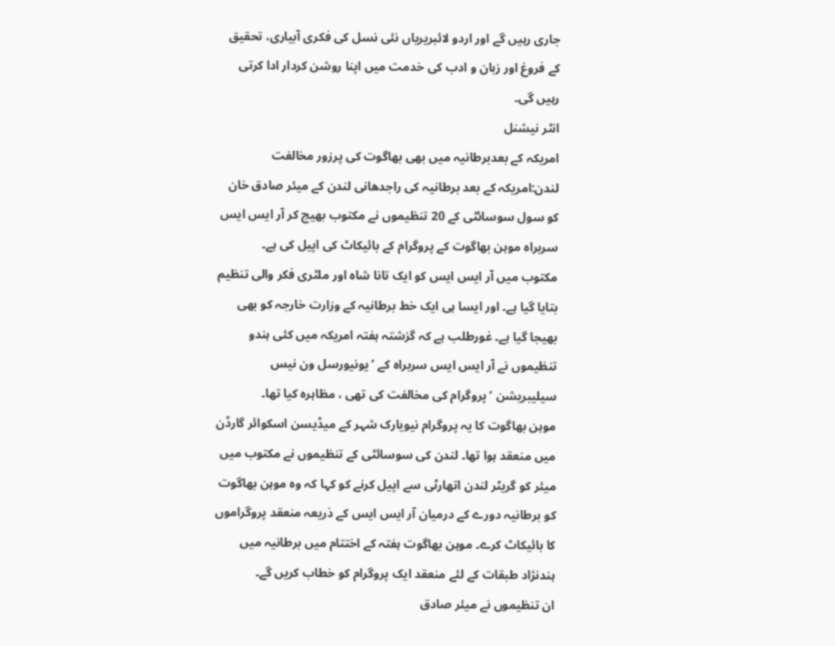جاری رہیں گے اور اردو لائبریریاں نئی نسل کی فکری آبیاری، تحقیق کے فروغ اور زبان و ادب کی خدمت میں اپنا روشن کردار ادا کرتی رہیں گی۔
انٹر نیشنل
امریکہ کے بعدبرطانیہ میں بھی بھاگوت کی پرزور مخالفت
لندن:امریکہ کے بعد برطانیہ کی راجدھانی لندن کے میئر صادق خان کو سول سوسائٹی کے 20 تنظیموں نے مکتوب بھیج کر آر ایس ایس سربراہ موہن بھاگوت کے پروگرام کے بائیکاٹ کی اپیل کی ہے۔
مکتوب میں آر ایس ایس کو ایک تانا شاہ اور ملٹری فکر والی تنظیم بتایا گیا ہے۔ اور ایسا ہی ایک خط برطانیہ کے وزارت خارجہ کو بھی بھیجا گیا ہے۔ غورطلب ہے کہ گزشتہ ہفتہ امریکہ میں کئی ہندو تنظیموں نے آر ایس ایس سربراہ کے ’یونیورسل ون نیس سیلیبریشن ‘پروگرام کی مخالفت کی تھی ، مظاہرہ کیا تھا۔
موہن بھاگوت کا یہ پروگرام نیویارک شہر کے میڈیسن اسکوائر گارڈن میں منعقد ہوا تھا۔ لندن کی سوسائٹی کے تنظیموں نے مکتوب میں میئر کو گریٹر لندن اتھارٹی سے اپیل کرنے کو کہا کہ وہ موہن بھاگوت کو برطانیہ دورے کے درمیان آر ایس ایس کے ذریعہ منعقد پروگراموں کا بائیکاٹ کرے۔ موہن بھاگوت ہفتہ کے اختتام میں برطانیہ میں ہندنژاد طبقات کے لئے منعقد ایک پروگرام کو خطاب کریں گے۔
ان تنظیموں نے میئر صادق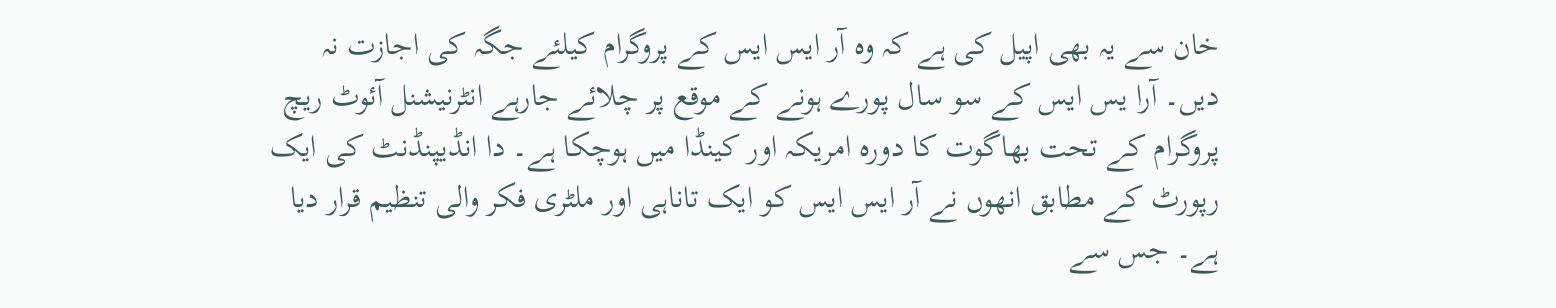خان سے یہ بھی اپیل کی ہے کہ وہ آر ایس ایس کے پروگرام کیلئے جگہ کی اجازت نہ دیں۔ آرا یس ایس کے سو سال پورے ہونے کے موقع پر چلائے جارہے انٹرنیشنل آئوٹ ریچ پروگرام کے تحت بھاگوت کا دورہ امریکہ اور کینڈا میں ہوچکا ہے۔ دا انڈیپنڈنٹ کی ایک رپورٹ کے مطابق انھوں نے آر ایس ایس کو ایک تاناہی اور ملٹری فکر والی تنظیم قرار دیا ہے۔ جس سے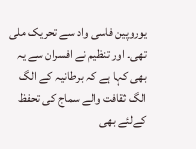یوروپین فاسی واد سے تحریک ملی تھی۔ اور تنظیم نے افسران سے یہ بھی کہا ہے کہ برطانیہ کے الگ الگ ثقافت والے سماج کی تحفظ کےلئے بھی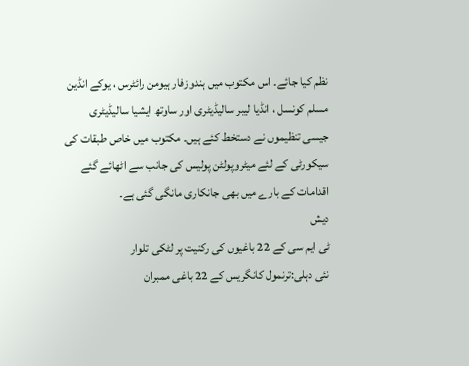نظم کیا جائے۔ اس مکتوب میں ہندوزفار ہیومن رائٹرس ، یوکے انڈین مسلم کونسل ، انڈیا لیبر سالیڈیٹری اور ساوتھ ایشیا سالیڈیٹری جیسی تنظیموں نے دستخط کئے ہیں۔ مکتوب میں خاص طبقات کی سیکورٹی کے لئے میٹروپولٹن پولیس کی جانب سے اٹھائے گئے اقدامات کے بارے میں بھی جانکاری مانگی گئی ہے۔
دیش
ٹی ایم سی کے 22 باغیوں کی رکنیت پر لٹکی تلوار
نئی دہلی:ترنمول کانگریس کے 22 باغی ممبران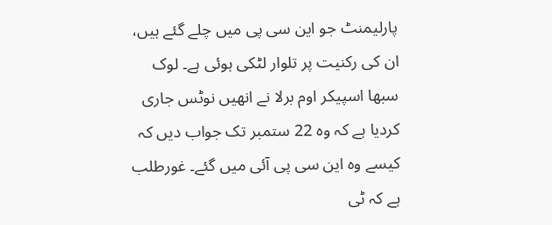پارلیمنٹ جو این سی پی میں چلے گئے ہیں، ان کی رکنیت پر تلوار لٹکی ہوئی ہے۔ لوک سبھا اسپیکر اوم برلا نے انھیں نوٹس جاری کردیا ہے کہ وہ 22 ستمبر تک جواب دیں کہ کیسے وہ این سی پی آئی میں گئے۔ غورطلب ہے کہ ٹی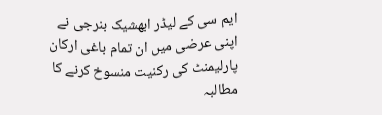ایم سی کے لیڈر ابھشیک بنرجی نے اپنی عرضی میں ان تمام باغی ارکان پارلیمنٹ کی رکنیت منسوخ کرنے کا مطالبہ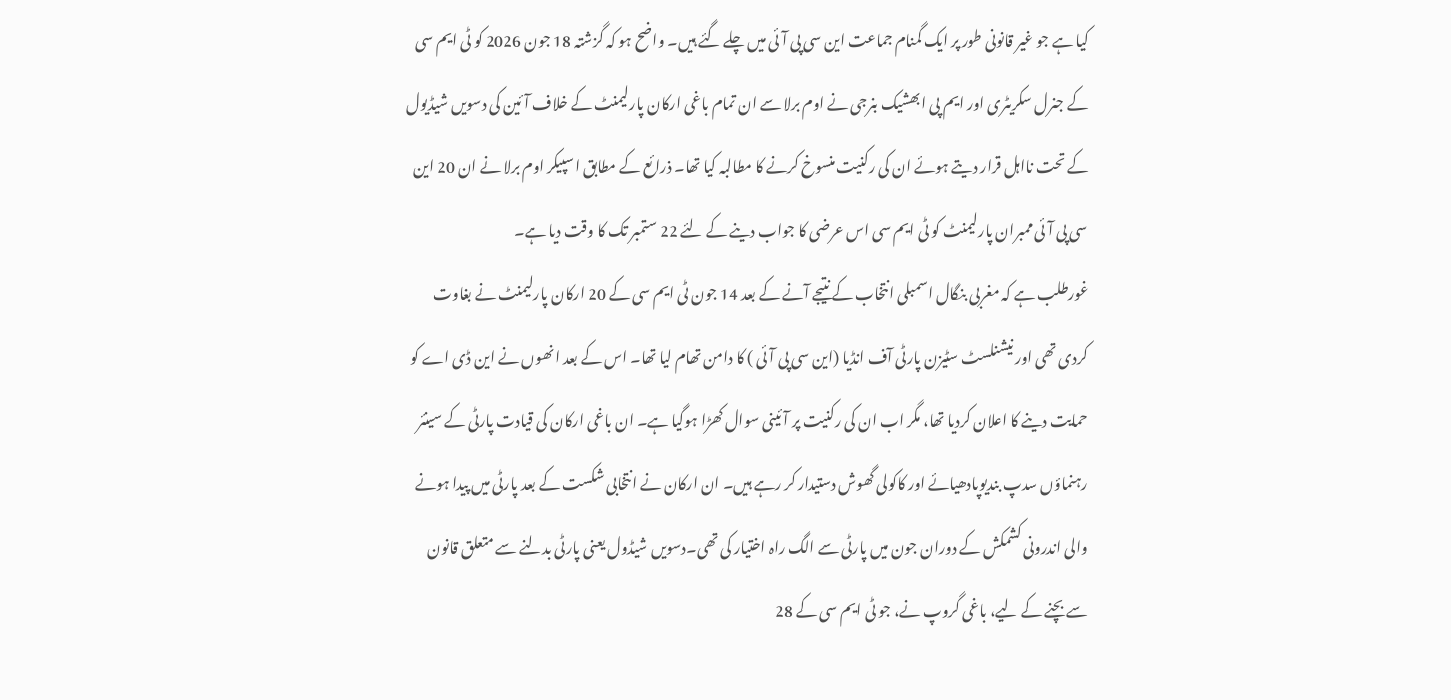کیا ہے جو غیر قانونی طور پر ایک گمنام جماعت این سی پی آئی میں چلے گئے ہیں۔ واضح ہو کہ گزشتہ 18 جون 2026 کو ٹی ایم سی کے جنرل سکریٹری اور ایم پی ابھشیک بنرجی نے اوم برلا سے ان تمام باغی ارکان پارلیمنٹ کے خلاف آئین کی دسویں شیڈیول کے تحت نااہل قرار دیتے ہوئے ان کی رکنیت منسوخ کرنے کا مطالبہ کیا تھا۔ ذرائع کے مطابق اسپیکر اوم برلا نے ان 20 این سی پی آئی ممبران پارلیمنٹ کو ٹی ایم سی اس عرضی کا جواب دینے کے لئے 22 ستمبر تک کا وقت دیا ہے۔
غورطلب ہے کہ مغربی بنگال اسمبلی انتخاب کے نتیجے آنے کے بعد 14 جون ٹی ایم سی کے 20 ارکان پارلیمنٹ نے بغاوت کردی تھی اور نیشنلسٹ سٹیزن پارٹی آف انڈیا (این سی پی آئی ) کا دامن تھام لیا تھا۔ اس کے بعد انھوں نے این ڈی اے کو حمایت دینے کا اعلان کردیا تھا، مگر اب ان کی رکنیت پر آئینی سوال کھڑا ہوگیا ہے۔ ان باغی ارکان کی قیادت پارٹی کے سینئر رہنماؤں سدپ بندیوپادھیائے اور کاکولی گھوش دستیدار کر رہے ہیں۔ ان ارکان نے انتخابی شکست کے بعد پارٹی میں پیدا ہونے والی اندرونی کشمکش کے دوران جون میں پارٹی سے الگ راہ اختیار کی تھی۔دسویں شیڈول یعنی پارٹی بدلنے سے متعلق قانون سے بچنے کے لیے، باغی گروپ نے، جو ٹی ایم سی کے 28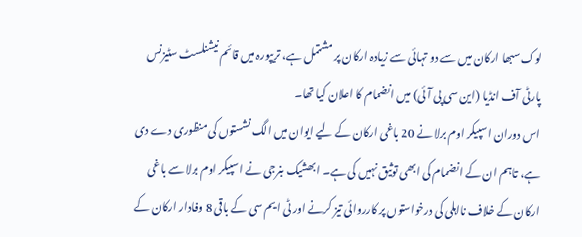لوک سبھا ارکان میں سے دو تہائی سے زیادہ ارکان پر مشتمل ہے، تریپورہ میں قائم نیشنلسٹ سٹیزنس پارٹی آف انڈیا (این سی پی آئی) میں انضمام کا اعلان کیا تھا۔
اس دوران اسپیکر اوم برلا نے 20 باغی ارکان کے لیے ایوان میں الگ نشستوں کی منظوری دے دی ہے، تاہم ان کے انضمام کی ابھی توثیق نہیں کی ہے۔ ابھشیک بنرجی نے اسپیکر اوم برلا سے باغی ارکان کے خلاف نااہلی کی درخواستوں پر کارروائی تیز کرنے اور ٹی ایم سی کے باقی 8 وفادار ارکان کے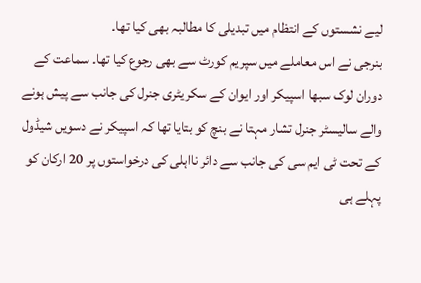لیے نشستوں کے انتظام میں تبدیلی کا مطالبہ بھی کیا تھا۔
بنرجی نے اس معاملے میں سپریم کورٹ سے بھی رجوع کیا تھا۔ سماعت کے دوران لوک سبھا اسپیکر اور ایوان کے سکریٹری جنرل کی جانب سے پیش ہونے والے سالیسٹر جنرل تشار مہتا نے بنچ کو بتایا تھا کہ اسپیکر نے دسویں شیڈول کے تحت ٹی ایم سی کی جانب سے دائر نااہلی کی درخواستوں پر 20 ارکان کو پہلے ہی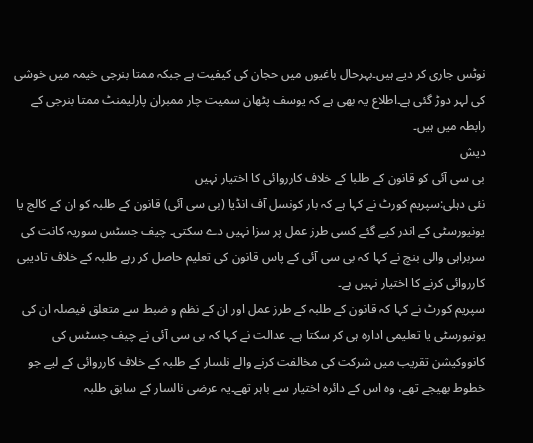نوٹس جاری کر دیے ہیں۔بہرحال باغیوں میں حجان کی کیفیت ہے جبکہ ممتا بنرجی خیمہ میں خوشی کی لہر دوڑ گئی ہے۔اطلاع یہ بھی ہے کہ یوسف پٹھان سمیت چار ممبران پارلیمنٹ ممتا بنرجی کے رابطہ میں ہیں۔
دیش
بی سی آئی کو قانون کے طلبا کے خلاف کارروائی کا اختیار نہیں
نئی دہلی:سپریم کورٹ نے کہا ہے کہ بار کونسل آف انڈیا (بی سی آئی) قانون کے طلبہ کو ان کے کالج یا یونیورسٹی کے اندر کیے گئے کسی طرز عمل پر سزا نہیں دے سکتی۔ چیف جسٹس سوریہ کانت کی سربراہی والی بنچ نے کہا کہ بی سی آئی کے پاس قانون کی تعلیم حاصل کر رہے طلبہ کے خلاف تادیبی کارروائی کرنے کا اختیار نہیں ہے۔
سپریم کورٹ نے کہا کہ قانون کے طلبہ کے طرز عمل اور ان کے نظم و ضبط سے متعلق فیصلہ ان کی یونیورسٹی یا تعلیمی ادارہ ہی کر سکتا ہے۔ عدالت نے کہا کہ بی سی آئی نے چیف جسٹس کی کانووکیشن تقریب میں شرکت کی مخالفت کرنے والے نلسار کے طلبہ کے خلاف کارروائی کے لیے جو خطوط بھیجے تھے، وہ اس کے دائرہ اختیار سے باہر تھے۔یہ عرضی نالسار کے سابق طلبہ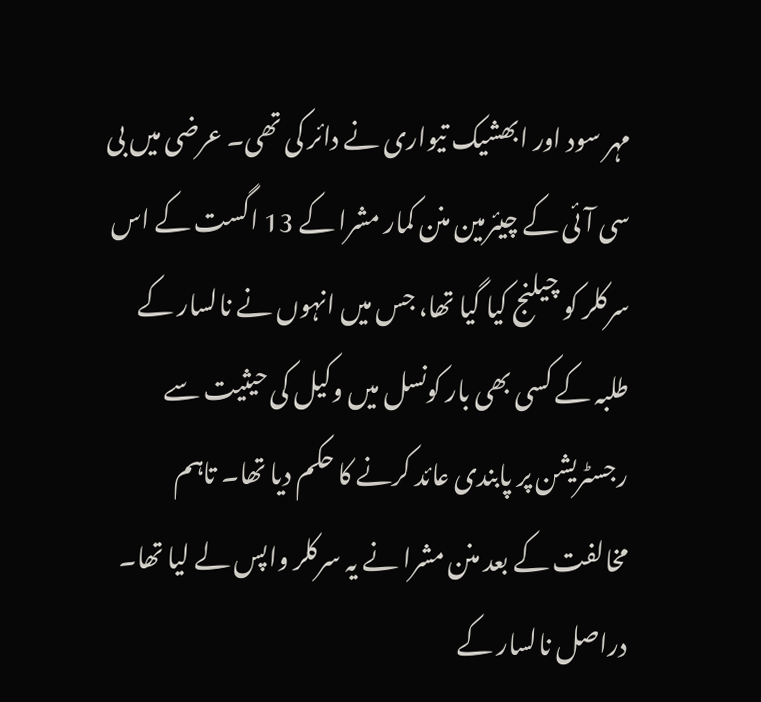مہر سود اور ابھشیک تیواری نے دائر کی تھی۔ عرضی میں بی سی آئی کے چیئرمین منن کمار مشرا کے 13 اگست کے اس سرکلر کو چیلنج کیا گیا تھا، جس میں انہوں نے نالسار کے طلبہ کے کسی بھی بار کونسل میں وکیل کی حیثیت سے رجسٹریشن پر پابندی عائد کرنے کا حکم دیا تھا۔ تاہم مخالفت کے بعد منن مشرا نے یہ سرکلر واپس لے لیا تھا۔
دراصل نالسار کے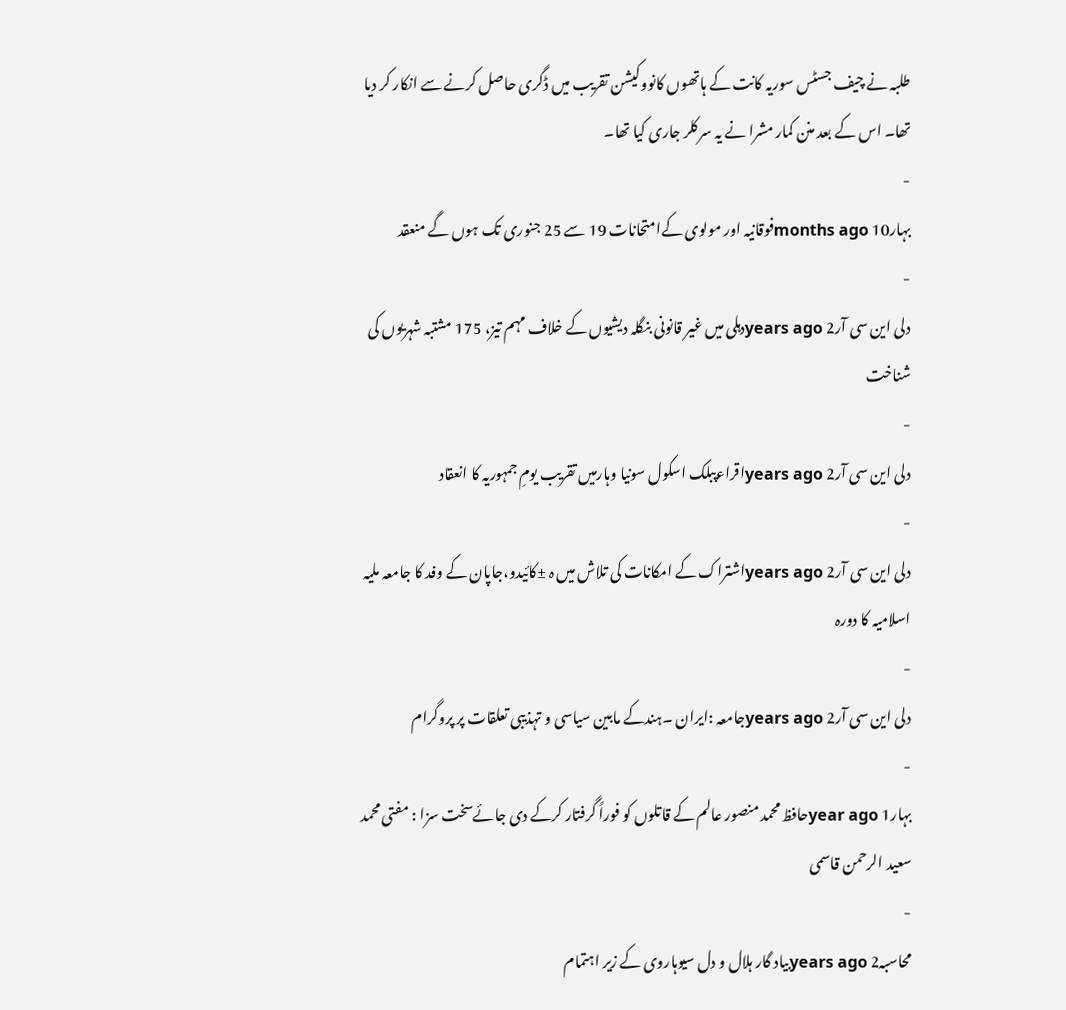طلبہ نے چیف جسٹس سوریہ کانت کے ہاتھوں کانووکیشن تقریب میں ڈگری حاصل کرنے سے انکار کر دیا تھا۔ اس کے بعد منن کمار مشرا نے یہ سرکلر جاری کیا تھا۔
-
بہار10 months agoفوقانیہ اور مولوی کےامتحانات 19 سے 25 جنوری تک ہوں گے منعقد
-
دلی این سی آر2 years agoدہلی میں غیر قانونی بنگلہ دیشیوں کے خلاف مہم تیز، 175 مشتبہ شہریوں کی شناخت
-
دلی این سی آر2 years agoاقراءپبلک اسکول سونیا وہارمیں تقریب یومِ جمہوریہ کا انعقاد
-
دلی این سی آر2 years agoاشتراک کے امکانات کی تلاش میں ہ ±کائیدو،جاپان کے وفد کا جامعہ ملیہ اسلامیہ کا دورہ
-
دلی این سی آر2 years agoجامعہ :ایران ۔ہندکے مابین سیاسی و تہذیبی تعلقات پر پروگرام
-
بہار1 year agoحافظ محمد منصور عالم کے قاتلوں کو فوراً گرفتار کرکے دی جائےسخت سزا : مفتی محمد سعید الرحمن قاسمی
-
محاسبہ2 years agoبیاد گار ہلال و دل سیوہاروی کے زیر اہتمام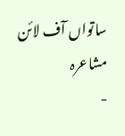ساتواں آف لائن مشاعرہ
-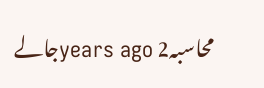محاسبہ2 years agoجالے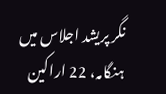نگر پریشد اجلاس میں ہنگامہ، 22 اراکین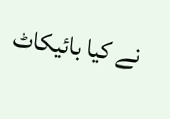نے کیا بائیکاٹ